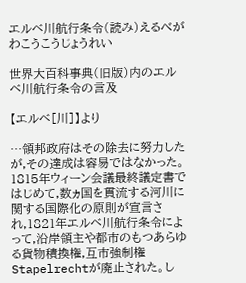エルベ川航行条令(読み)えるべがわこうこうじょうれい

世界大百科事典(旧版)内のエルベ川航行条令の言及

【エルベ[川]】より

…領邦政府はその除去に努力したが,その達成は容易ではなかった。1815年ウィーン会議最終議定書ではじめて,数ヵ国を貫流する河川に関する国際化の原則が宣言され,1821年エルベ川航行条令によって,沿岸領主や都市のもつあらゆる貨物積換権,互市強制権Stapelrechtが廃止された。し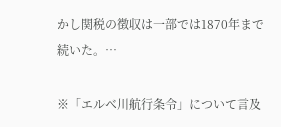かし関税の徴収は一部では1870年まで続いた。…

※「エルベ川航行条令」について言及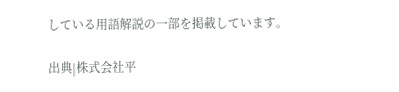している用語解説の一部を掲載しています。

出典|株式会社平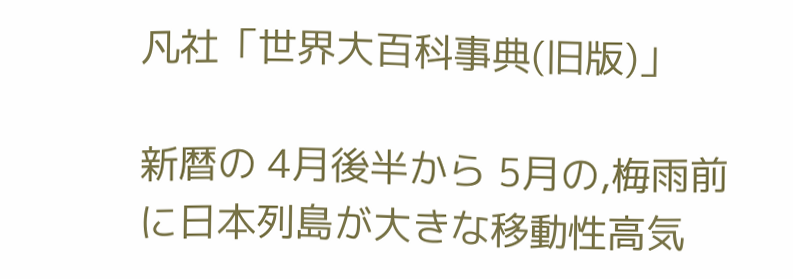凡社「世界大百科事典(旧版)」

新暦の 4月後半から 5月の,梅雨前に日本列島が大きな移動性高気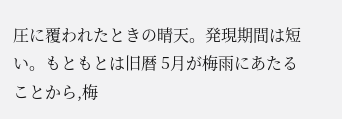圧に覆われたときの晴天。発現期間は短い。もともとは旧暦 5月が梅雨にあたることから,梅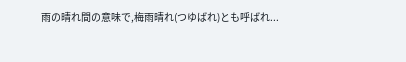雨の晴れ間の意味で,梅雨晴れ(つゆばれ)とも呼ばれ...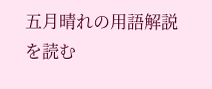五月晴れの用語解説を読む